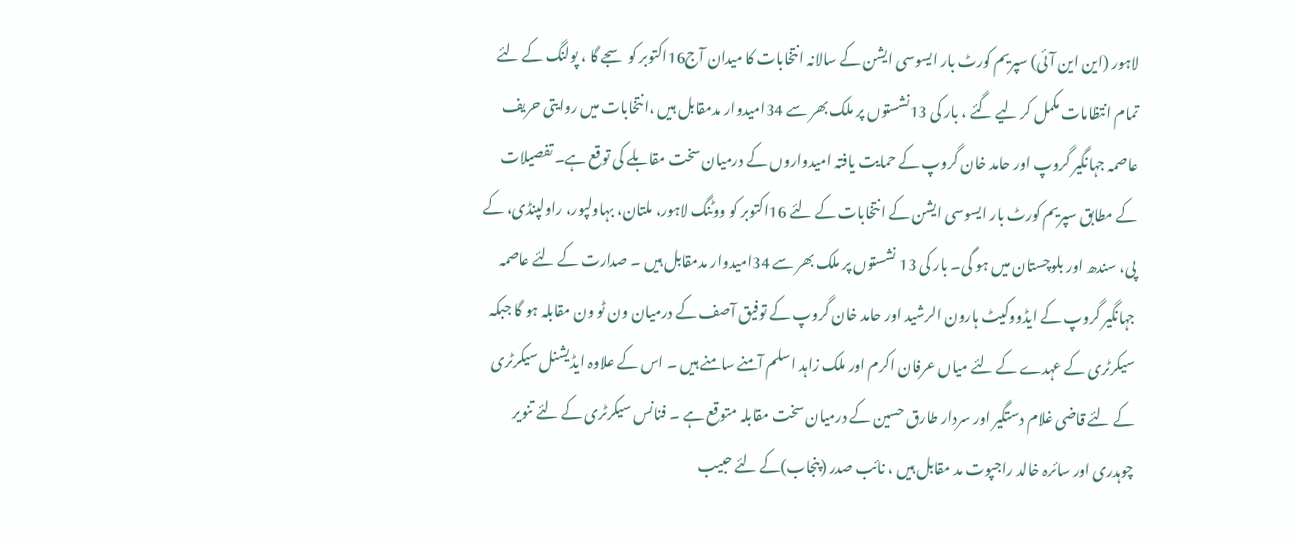لاہور (این این آئی) سپریم کورٹ بار ایسوسی ایشن کے سالانہ انتخابات کا میدان آج16اکتوبر کو سجے گا ، پولنگ کے لئے تمام انتظامات مکمل کر لیے گئے ، بار کی 13نشستوں پر ملک بھر سے 34امیدوار مدمقابل ہیں ،انتخابات میں روایتی حریف عاصمہ جہانگیر گروپ اور حامد خان گروپ کے حمایت یافتہ امیدواروں کے درمیان سخت مقابلے کی توقع ہے۔ تفصیلات کے مطابق سپریم کورٹ بار ایسوسی ایشن کے انتخابات کے لئے 16اکتوبر کو ووٹنگ لاہور، ملتان، بہاولپور، راولپنڈی، کے پی، سندھ اور بلوچستان میں ہو گی۔ بار کی 13 نشستوں پر ملک بھر سے 34امیدوار مدمقابل ہیں ۔ صدارت کے لئے عاصمہ جہانگیر گروپ کے ایڈووکیٹ ہارون الرشید اور حامد خان گروپ کے توفیق آصف کے درمیان ون ٹو ون مقابلہ ہو گا جبکہ سیکرٹری کے عہدے کے لئے میاں عرفان اکرم اور ملک زاہد اسلم آمنے سامنے ہیں ۔ اس کے علاوہ ایڈیشنل سیکرٹری کے لئے قاضی غلام دستگیر اور سردار طارق حسین کے درمیان سخت مقابلہ متوقع ہے ۔ فنانس سیکرٹری کے لئے تنویر چوہدری اور سائرہ خالد راجپوت مد مقابل ہیں ، نائب صدر (پنجاب)کے لئے حبیب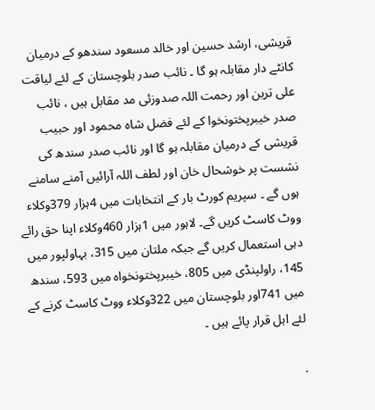قریشی، ارشد حسین اور خالد مسعود سندھو کے درمیان کانٹے دار مقابلہ ہو گا ۔ نائب صدر بلوچستان کے لئے لیاقت علی ترین اور رحمت اللہ صدوزئی مد مقابل ہیں ، نائب صدر خیبرپختونخوا کے لئے فضل شاہ محمود اور حبیب قریشی کے درمیان مقابلہ ہو گا اور نائب صدر سندھ کی نشست پر خوشحال خان اور لطف اللہ آرائیں آمنے سامنے ہوں گے ۔ سپریم کورٹ بار کے انتخابات میں 4ہزار 379وکلاء ووٹ کاسٹ کریں گے۔ لاہور میں 1ہزار 460وکلاء اپنا حق رائے دہی استعمال کریں گے جبکہ ملتان میں 315، بہاولپور میں 145، راولپنڈی میں 805، خیبرپختونخواہ میں 593، سندھ میں 741اور بلوچستان میں 322وکلاء ووٹ کاسٹ کرنے کے لئے اہل قرار پائے ہیں ۔

.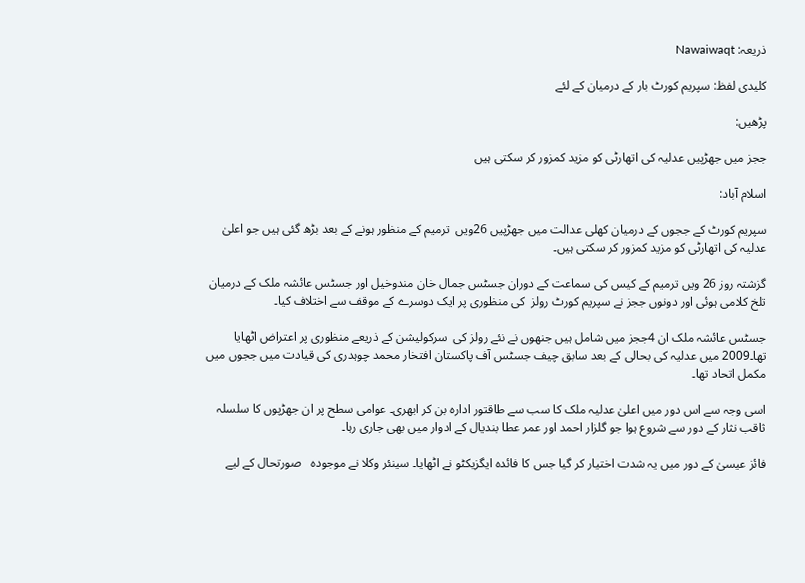ذریعہ: Nawaiwaqt

کلیدی لفظ: سپریم کورٹ بار کے درمیان کے لئے

پڑھیں:

ججز میں جھڑپیں عدلیہ کی اتھارٹی کو مزید کمزور کر سکتی ہیں

اسلام آباد:

سپریم کورٹ کے ججوں کے درمیان کھلی عدالت میں جھڑپیں 26ویں  ترمیم کے منظور ہونے کے بعد بڑھ گئی ہیں جو اعلیٰ عدلیہ کی اتھارٹی کو مزید کمزور کر سکتی ہیں۔

گزشتہ روز 26 ویں ترمیم کے کیس کی سماعت کے دوران جسٹس جمال خان مندوخیل اور جسٹس عائشہ ملک کے درمیان تلخ کلامی ہوئی اور دونوں ججز نے سپریم کورٹ رولز  کی منظوری پر ایک دوسرے کے موقف سے اختلاف کیا۔

جسٹس عائشہ ملک ان 4ججز میں شامل ہیں جنھوں نے نئے رولز کی  سرکولیشن کے ذریعے منظوری پر اعتراض اٹھایا تھا۔2009 میں عدلیہ کی بحالی کے بعد سابق چیف جسٹس آف پاکستان افتخار محمد چوہدری کی قیادت میں ججوں میں مکمل اتحاد تھا۔

اسی وجہ سے اس دور میں اعلیٰ عدلیہ ملک کا سب سے طاقتور ادارہ بن کر ابھری۔ عوامی سطح پر ان جھڑپوں کا سلسلہ ثاقب نثار کے دور سے شروع ہوا جو گلزار احمد اور عمر عطا بندیال کے ادوار میں بھی جاری رہا۔

فائز عیسیٰ کے دور میں یہ شدت اختیار کر گیا جس کا فائدہ ایگزیکٹو نے اٹھایا۔ سینئر وکلا نے موجودہ   صورتحال کے لیے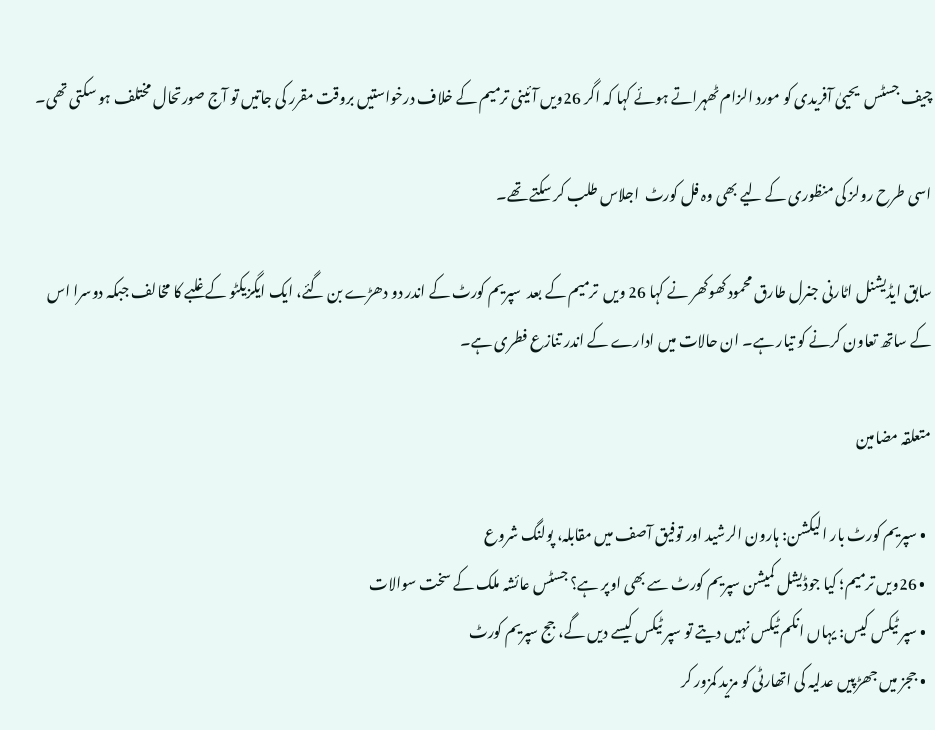چیف جسٹس  یحییٰ آفریدی کو مورد الزام ٹھہراتے ہوئے کہا کہ اگر 26ویں آئینی ترمیم کے خلاف درخواستیں بروقت مقرر کی جاتیں تو آج صورتحال مختلف ہو سکتی تھی۔

اسی طرح رولز کی منظوری کے لیے بھی وہ فل کورٹ  اجلاس طلب کر سکتے تھے۔

سابق ایڈیشنل اٹارنی جنرل طارق محمود کھوکھر نے کہا 26 ویں  ترمیم کے بعد  سپریم کورٹ کے اندر دو دھڑے بن گئے، ایک ایگزیکٹو کے غلبے کا مخالف جبکہ دوسرا اس کے ساتھ تعاون کرنے کو تیار ہے۔ ان حالات میں ادارے کے اندر تنازع فطری ہے۔

متعلقہ مضامین

  • سپریم کورٹ بار الیکشن: ہارون الرشید اور توفیق آصف میں مقابلہ، پولنگ شروع
  • 26ویں ترمیم؛ کیا جوڈیشل کمیشن سپریم کورٹ سے بھی اوپر ہے؟ جسٹس عائشہ ملک کے سخت سوالات
  • سپر ٹیکس کیس: یہاں انکم ٹیکس نہیں دیتے تو سپر ٹیکس کیسے دیں گے، جج سپریم کورٹ
  • ججز میں جھڑپیں عدلیہ کی اتھارٹی کو مزید کمزور کر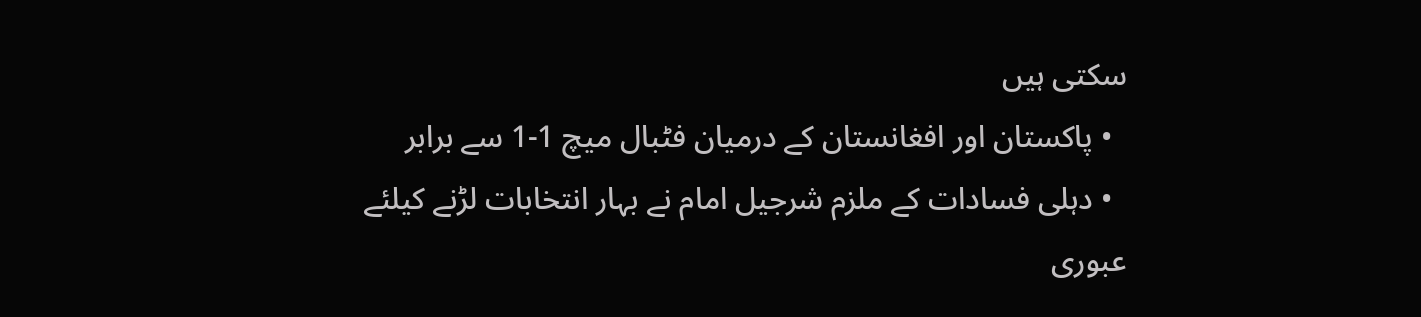سکتی ہیں
  • پاکستان اور افغانستان کے درمیان فٹبال میچ 1-1 سے برابر
  • دہلی فسادات کے ملزم شرجیل امام نے بہار انتخابات لڑنے کیلئے عبوری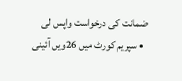ضمانت کی درخواست واپس لی
  • سپریم کورٹ میں 26ویں آئینی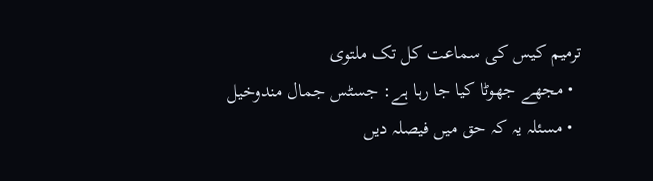ترمیم کیس کی سماعت کل تک ملتوی
  • مجھے جھوٹا کیا جا رہا ہے: جسٹس جمال مندوخیل
  • مسئلہ یہ کہ حق میں فیصلہ دیں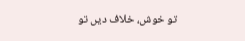تو خوش، خلاف دیں تو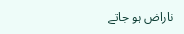ناراض ہو جاتے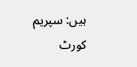ہیں: سپریم کورٹ